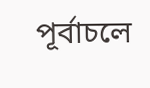পূর্বাচলে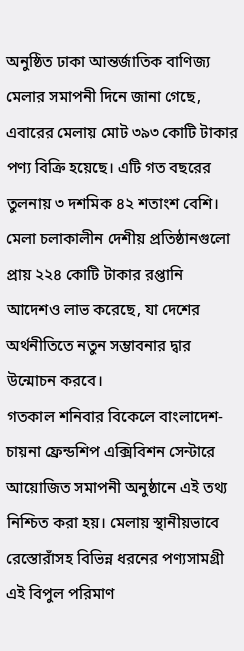অনুষ্ঠিত ঢাকা আন্তর্জাতিক বাণিজ্য মেলার সমাপনী দিনে জানা গেছে, এবারের মেলায় মোট ৩৯৩ কোটি টাকার পণ্য বিক্রি হয়েছে। এটি গত বছরের তুলনায় ৩ দশমিক ৪২ শতাংশ বেশি। মেলা চলাকালীন দেশীয় প্রতিষ্ঠানগুলো প্রায় ২২৪ কোটি টাকার রপ্তানি আদেশও লাভ করেছে, যা দেশের অর্থনীতিতে নতুন সম্ভাবনার দ্বার উন্মোচন করবে।
গতকাল শনিবার বিকেলে বাংলাদেশ-চায়না ফ্রেন্ডশিপ এক্সিবিশন সেন্টারে আয়োজিত সমাপনী অনুষ্ঠানে এই তথ্য নিশ্চিত করা হয়। মেলায় স্থানীয়ভাবে রেস্তোরাঁসহ বিভিন্ন ধরনের পণ্যসামগ্রী এই বিপুল পরিমাণ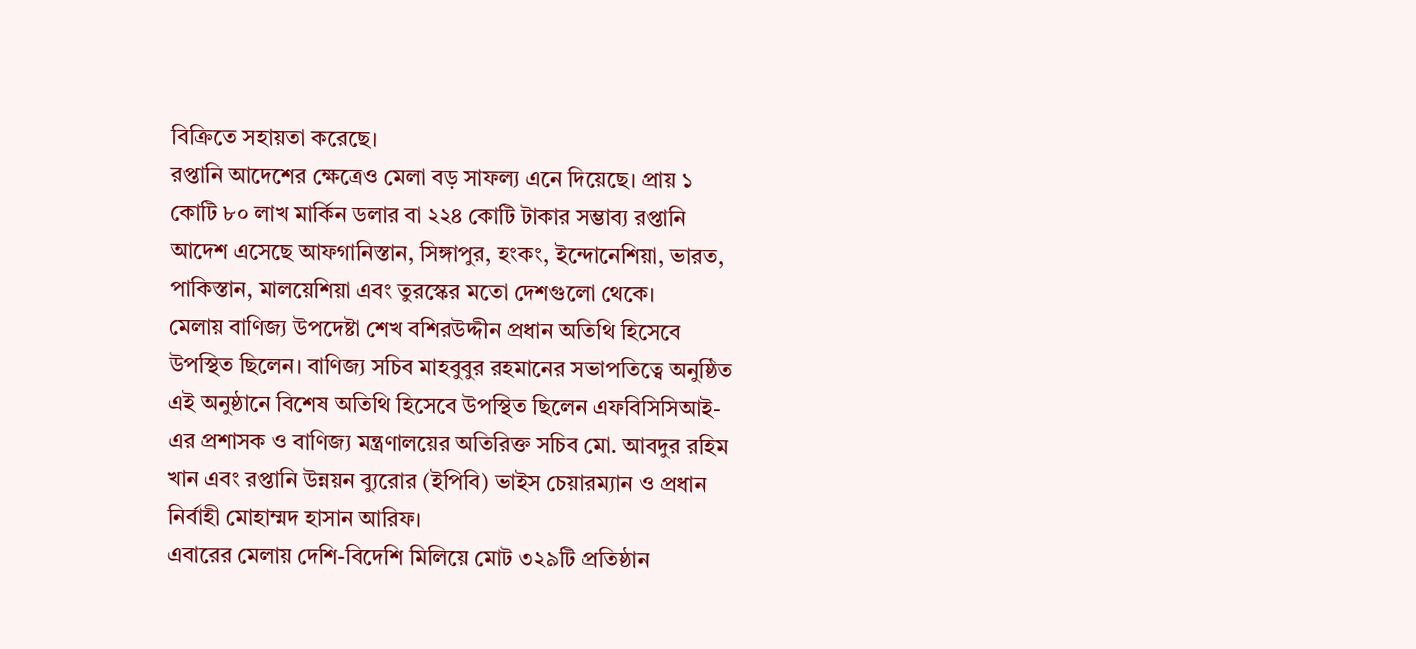বিক্রিতে সহায়তা করেছে।
রপ্তানি আদেশের ক্ষেত্রেও মেলা বড় সাফল্য এনে দিয়েছে। প্রায় ১ কোটি ৮০ লাখ মার্কিন ডলার বা ২২৪ কোটি টাকার সম্ভাব্য রপ্তানি আদেশ এসেছে আফগানিস্তান, সিঙ্গাপুর, হংকং, ইন্দোনেশিয়া, ভারত, পাকিস্তান, মালয়েশিয়া এবং তুরস্কের মতো দেশগুলো থেকে।
মেলায় বাণিজ্য উপদেষ্টা শেখ বশিরউদ্দীন প্রধান অতিথি হিসেবে উপস্থিত ছিলেন। বাণিজ্য সচিব মাহবুবুর রহমানের সভাপতিত্বে অনুষ্ঠিত এই অনুষ্ঠানে বিশেষ অতিথি হিসেবে উপস্থিত ছিলেন এফবিসিসিআই-এর প্রশাসক ও বাণিজ্য মন্ত্রণালয়ের অতিরিক্ত সচিব মো. আবদুর রহিম খান এবং রপ্তানি উন্নয়ন ব্যুরোর (ইপিবি) ভাইস চেয়ারম্যান ও প্রধান নির্বাহী মোহাম্মদ হাসান আরিফ।
এবারের মেলায় দেশি-বিদেশি মিলিয়ে মোট ৩২৯টি প্রতিষ্ঠান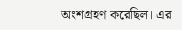অংশগ্রহণ করেছিল। এর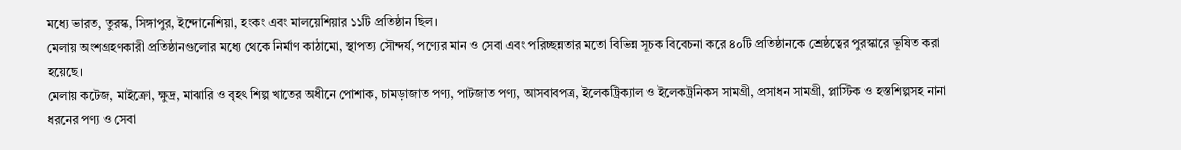মধ্যে ভারত, তুরস্ক, সিঙ্গাপুর, ইন্দোনেশিয়া, হংকং এবং মালয়েশিয়ার ১১টি প্রতিষ্ঠান ছিল।
মেলায় অংশগ্রহণকারী প্রতিষ্ঠানগুলোর মধ্যে থেকে নির্মাণ কাঠামো, স্থাপত্য সৌন্দর্য, পণ্যের মান ও সেবা এবং পরিচ্ছন্নতার মতো বিভিন্ন সূচক বিবেচনা করে ৪০টি প্রতিষ্ঠানকে শ্রেষ্ঠত্বের পুরস্কারে ভূষিত করা হয়েছে।
মেলায় কটেজ, মাইক্রো, ক্ষুদ্র, মাঝারি ও বৃহৎ শিল্প খাতের অধীনে পোশাক, চামড়াজাত পণ্য, পাটজাত পণ্য, আসবাবপত্র, ইলেকট্রিক্যাল ও ইলেকট্রনিকস সামগ্রী, প্রসাধন সামগ্রী, প্লাস্টিক ও হস্তশিল্পসহ নানা ধরনের পণ্য ও সেবা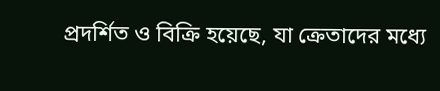প্রদর্শিত ও বিক্রি হয়েছে, যা ক্রেতাদের মধ্যে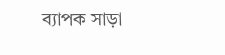ব্যাপক সাড়া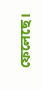ফেলেছে।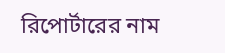রিপোর্টারের নাম